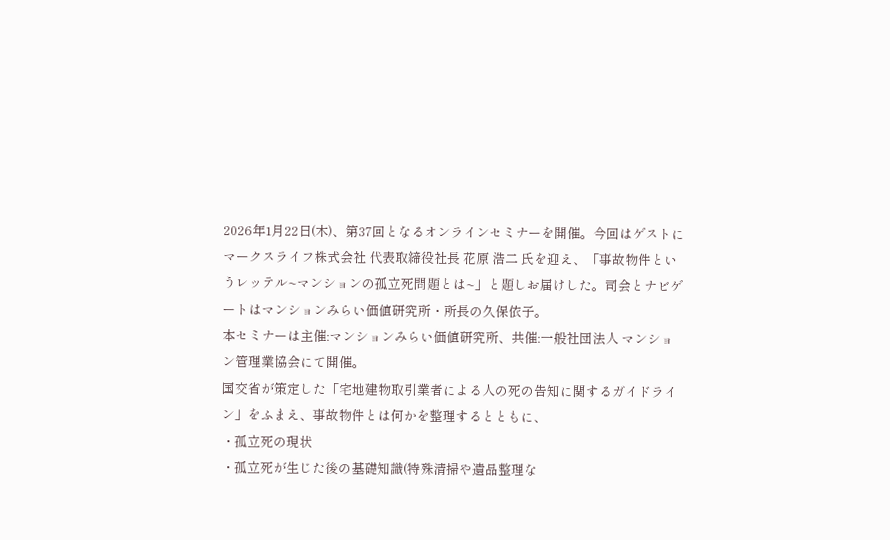2026年1月22日(木)、第37回となるオンラインセミナーを開催。今回はゲストにマークスライフ株式会社 代表取締役社長 花原 浩二 氏を迎え、「事故物件というレッテル~マンションの孤立死問題とは~」と題しお届けした。司会とナビゲートはマンションみらい価値研究所・所長の久保依子。
本セミナーは主催:マンションみらい価値研究所、共催:一般社団法人 マンション管理業協会にて開催。
国交省が策定した「宅地建物取引業者による人の死の告知に関するガイドライン」をふまえ、事故物件とは何かを整理するとともに、
・孤立死の現状
・孤立死が生じた後の基礎知識(特殊清掃や遺品整理な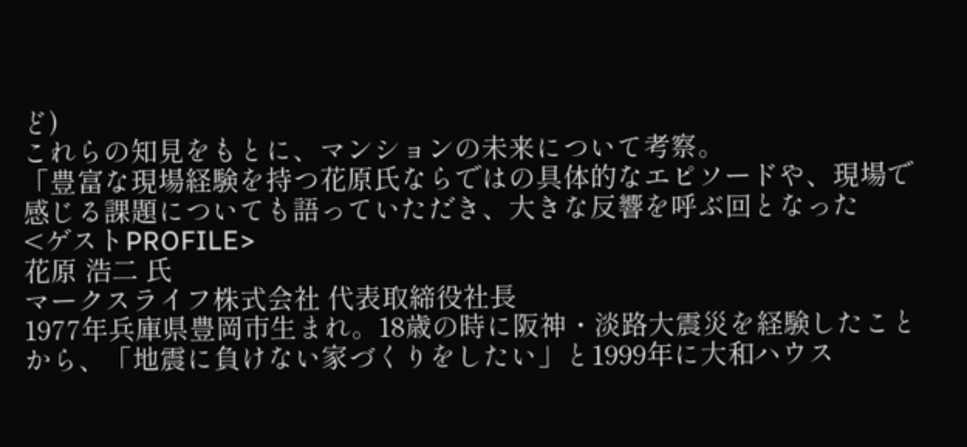ど)
これらの知見をもとに、マンションの未来について考察。
「豊富な現場経験を持つ花原氏ならではの具体的なエピソードや、現場で感じる課題についても語っていただき、大きな反響を呼ぶ回となった
<ゲストPROFILE>
花原 浩二 氏
マークスライフ株式会社 代表取締役社長
1977年兵庫県豊岡市生まれ。18歳の時に阪神・淡路大震災を経験したことから、「地震に負けない家づくりをしたい」と1999年に大和ハウス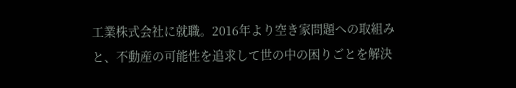工業株式会社に就職。2016年より空き家問題への取組みと、不動産の可能性を追求して世の中の困りごとを解決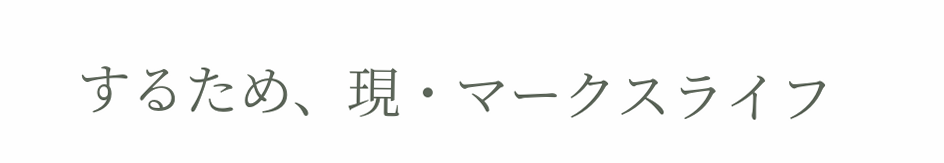するため、現・マークスライフ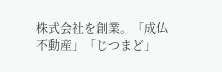株式会社を創業。「成仏不動産」「じつまど」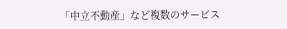「中立不動産」など複数のサービス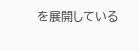を展開している